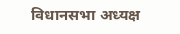विधानसभा अध्यक्ष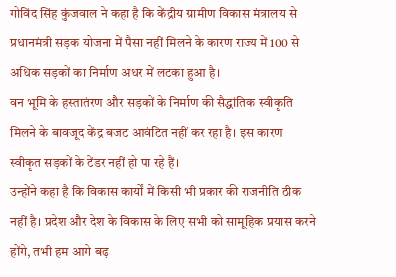गोविंद सिंह कुंजवाल ने कहा है कि केंद्रीय ग्रामीण विकास मंत्रालय से प्रधानमंत्री सड़क योजना में पैसा नहीं मिलने के कारण राज्य में 100 से अधिक सड़कों का निर्माण अधर में लटका हुआ है।
वन भूमि के हस्तातंरण और सड़कों के निर्माण की सैद्धांतिक स्वीकृति मिलने के बावजूद केंद्र बजट आवंटित नहीं कर रहा है। इस कारण स्वीकृत सड़कों के टेंडर नहीं हो पा रहे हैं।
उन्होंने कहा है कि विकास कार्यों में किसी भी प्रकार की राजनीति ठीक नहीं है। प्रदेश और देश के विकास के लिए सभी को सामूहिक प्रयास करने होंगे, तभी हम आगे बढ़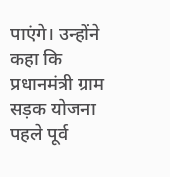पाएंगे। उन्होंने कहा कि प्रधानमंत्री ग्राम सड़क योजना पहले पूर्व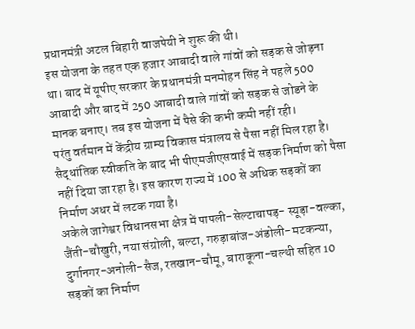प्रधानमंत्री अटल बिहारी वाजपेयी ने शुरू की थी।
इस योजना के तहत एक हजार आबादी वाले गांवों को सड़क से जोड़ना था। बाद में यूपीए सरकार के प्रधानमंत्री मनमोहन सिंह ने पहले 500 आबादी और बाद में 250 आबादी वाले गांवों को सड़क से जोडने के मानक बनाए। तब इस योजना में पैसे की कभी कमी नहीं रही।
परंतु वर्तमान में केंद्रीय ग्राम्य विकास मंत्रालय से पैसा नहीं मिल रहा है। सैद्धांतिक स्वीकति के बाद भी पीएमजीएसवाई में सड़क निर्माण को पैसा नहीं दिया जा रहा है। इस कारण राज्य में 100 से अधिक सड़कों का निर्माण अधर में लटक गया है।
अकेले जागेश्वर विधानसभा क्षेत्र में पापली-सेल्टाचापड़- स्यूड़ा-वल्का, जैंती-चौखुरी, नया संग्रोली, बल्टा, गरुड़ाबांज-अंडोली-मटकन्या, दुर्गानगर-अनोली-सैज, रतखान-चौमू, बाराकूना-चल्थी सहित 10 सड़कों का निर्माण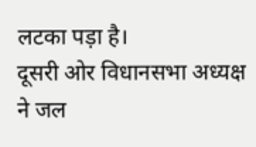लटका पड़ा है।
दूसरी ओर विधानसभा अध्यक्ष ने जल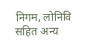निगम, लोनिवि सहित अन्य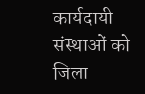कार्यदायी संस्थाओं को जिला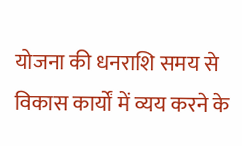योजना की धनराशि समय से विकास कार्यों में व्यय करने के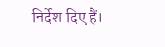निर्देश दिए हैं।